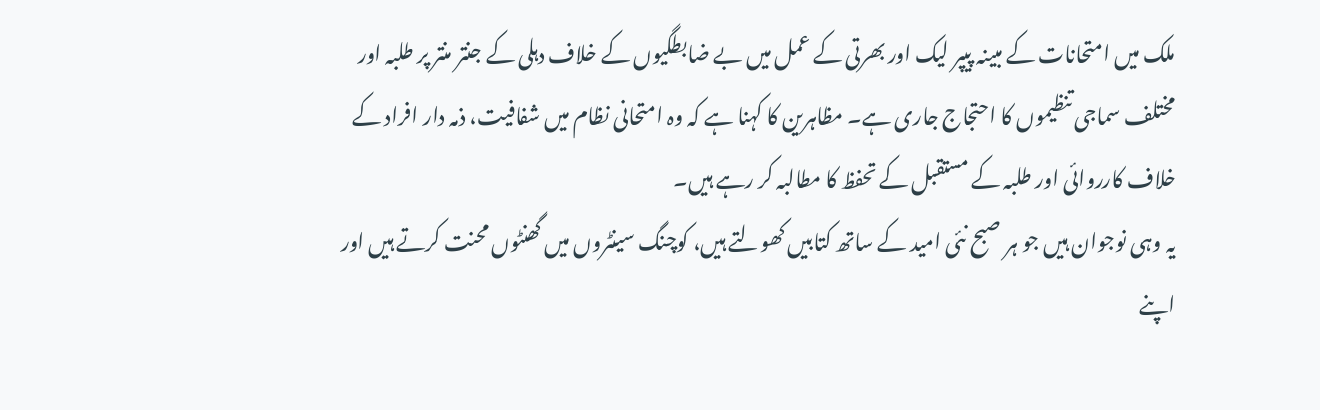ملک میں امتحانات کے مبینہ پیپر لیک اور بھرتی کے عمل میں بے ضابطگیوں کے خلاف دہلی کے جنتر منتر پر طلبہ اور مختلف سماجی تنظیموں کا احتجاج جاری ہے۔ مظاہرین کا کہنا ہے کہ وہ امتحانی نظام میں شفافیت، ذمہ دار افراد کے خلاف کارروائی اور طلبہ کے مستقبل کے تحفظ کا مطالبہ کر رہے ہیں۔
یہ وہی نوجوان ہیں جو ہر صبح نئی امید کے ساتھ کتابیں کھولتے ہیں، کوچنگ سینٹروں میں گھنٹوں محنت کرتے ہیں اور اپنے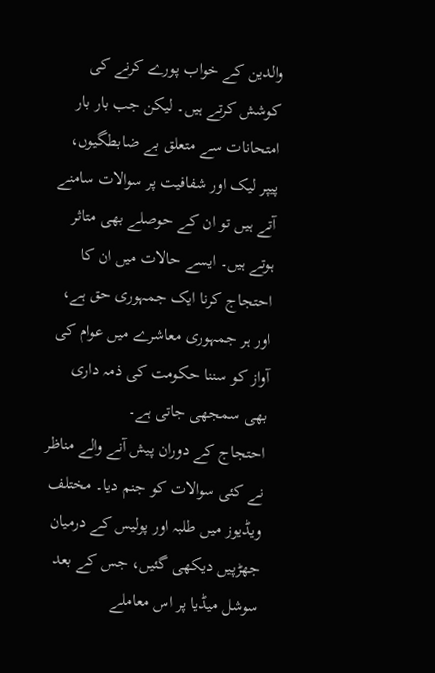والدین کے خواب پورے کرنے کی کوشش کرتے ہیں۔ لیکن جب بار بار امتحانات سے متعلق بے ضابطگیوں، پیپر لیک اور شفافیت پر سوالات سامنے آتے ہیں تو ان کے حوصلے بھی متاثر ہوتے ہیں۔ ایسے حالات میں ان کا احتجاج کرنا ایک جمہوری حق ہے، اور ہر جمہوری معاشرے میں عوام کی آواز کو سننا حکومت کی ذمہ داری بھی سمجھی جاتی ہے۔
احتجاج کے دوران پیش آنے والے مناظر نے کئی سوالات کو جنم دیا۔ مختلف ویڈیوز میں طلبہ اور پولیس کے درمیان جھڑپیں دیکھی گئیں، جس کے بعد سوشل میڈیا پر اس معاملے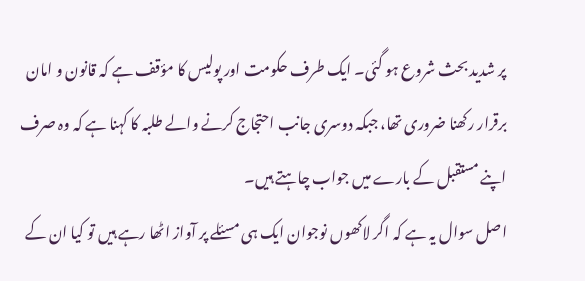پر شدید بحث شروع ہو گئی۔ ایک طرف حکومت اور پولیس کا مؤقف ہے کہ قانون و امان برقرار رکھنا ضروری تھا، جبکہ دوسری جانب احتجاج کرنے والے طلبہ کا کہنا ہے کہ وہ صرف اپنے مستقبل کے بارے میں جواب چاہتے ہیں۔
اصل سوال یہ ہے کہ اگر لاکھوں نوجوان ایک ہی مسئلے پر آواز اٹھا رہے ہیں تو کیا ان کے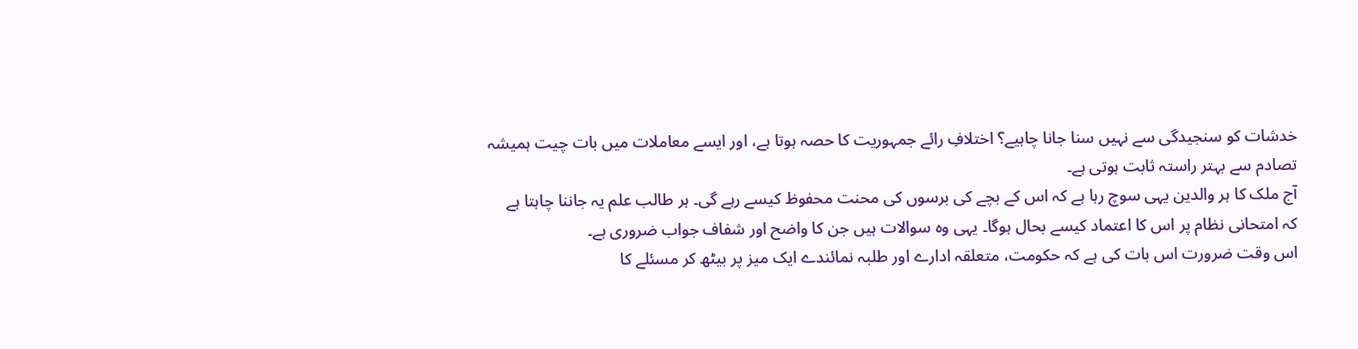خدشات کو سنجیدگی سے نہیں سنا جانا چاہیے؟ اختلافِ رائے جمہوریت کا حصہ ہوتا ہے، اور ایسے معاملات میں بات چیت ہمیشہ تصادم سے بہتر راستہ ثابت ہوتی ہے۔
آج ملک کا ہر والدین یہی سوچ رہا ہے کہ اس کے بچے کی برسوں کی محنت محفوظ کیسے رہے گی۔ ہر طالب علم یہ جاننا چاہتا ہے کہ امتحانی نظام پر اس کا اعتماد کیسے بحال ہوگا۔ یہی وہ سوالات ہیں جن کا واضح اور شفاف جواب ضروری ہے۔
اس وقت ضرورت اس بات کی ہے کہ حکومت، متعلقہ ادارے اور طلبہ نمائندے ایک میز پر بیٹھ کر مسئلے کا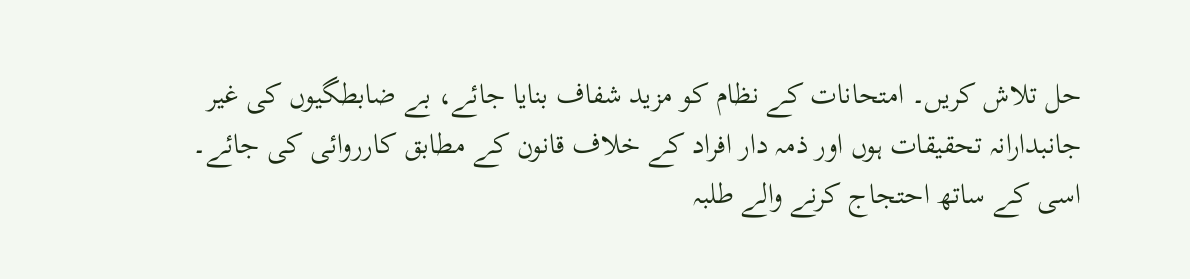حل تلاش کریں۔ امتحانات کے نظام کو مزید شفاف بنایا جائے، بے ضابطگیوں کی غیر جانبدارانہ تحقیقات ہوں اور ذمہ دار افراد کے خلاف قانون کے مطابق کارروائی کی جائے۔ اسی کے ساتھ احتجاج کرنے والے طلبہ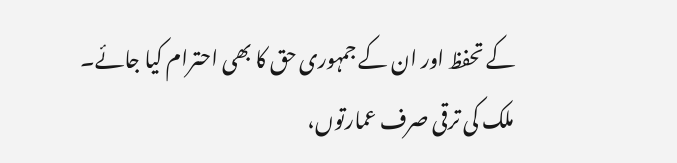کے تحفظ اور ان کے جمہوری حق کا بھی احترام کیا جائے۔
ملک کی ترقی صرف عمارتوں،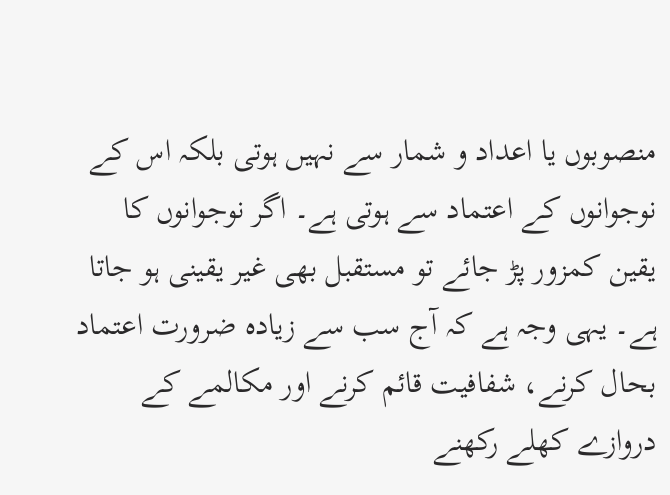منصوبوں یا اعداد و شمار سے نہیں ہوتی بلکہ اس کے نوجوانوں کے اعتماد سے ہوتی ہے۔ اگر نوجوانوں کا یقین کمزور پڑ جائے تو مستقبل بھی غیر یقینی ہو جاتا ہے۔ یہی وجہ ہے کہ آج سب سے زیادہ ضرورت اعتماد بحال کرنے، شفافیت قائم کرنے اور مکالمے کے دروازے کھلے رکھنے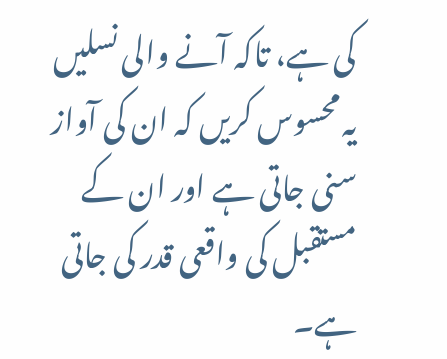کی ہے، تاکہ آنے والی نسلیں یہ محسوس کریں کہ ان کی آواز سنی جاتی ہے اور ان کے مستقبل کی واقعی قدر کی جاتی ہے۔